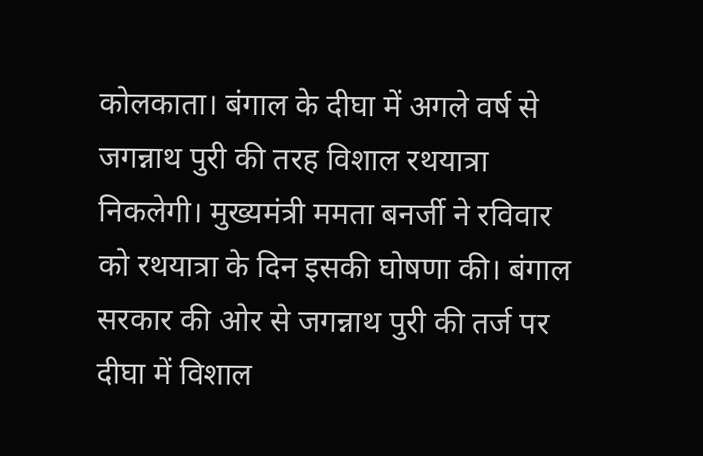कोलकाता। बंगाल के दीघा में अगले वर्ष से जगन्नाथ पुरी की तरह विशाल रथयात्रा निकलेगी। मुख्यमंत्री ममता बनर्जी ने रविवार को रथयात्रा के दिन इसकी घोषणा की। बंगाल सरकार की ओर से जगन्नाथ पुरी की तर्ज पर दीघा में विशाल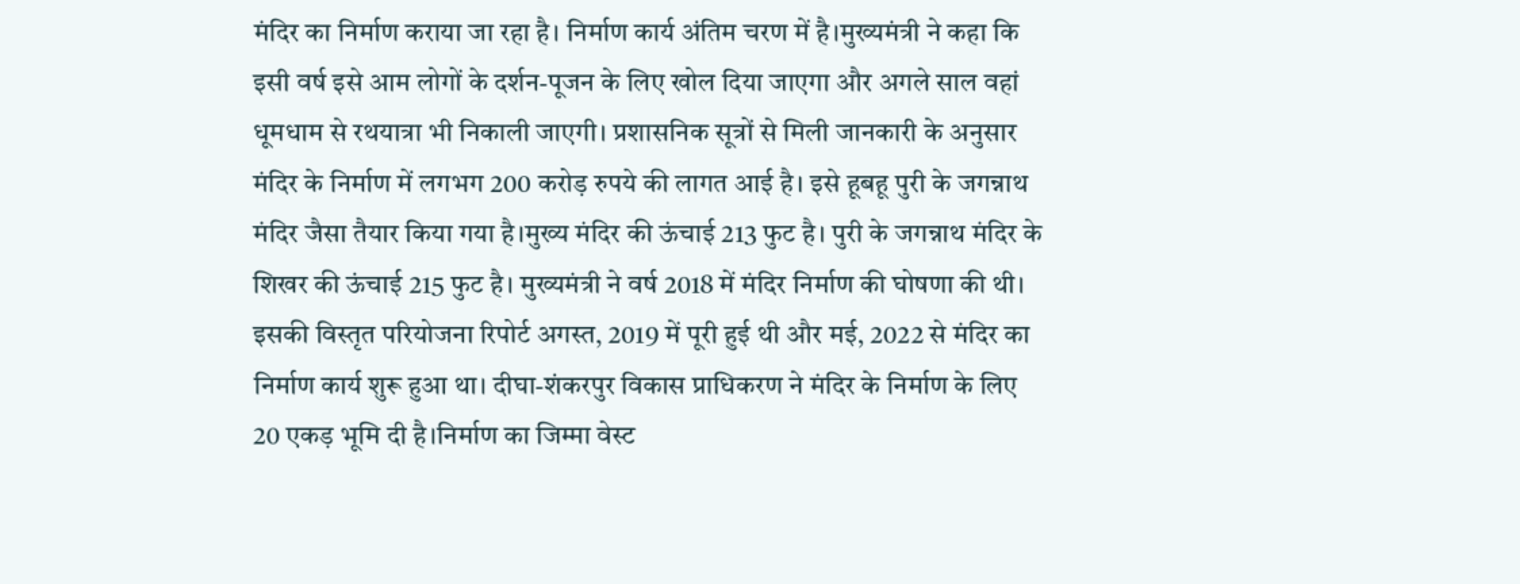मंदिर का निर्माण कराया जा रहा है। निर्माण कार्य अंतिम चरण में है।मुख्यमंत्री ने कहा कि इसी वर्ष इसे आम लोगों के दर्शन-पूजन के लिए खोल दिया जाएगा और अगले साल वहां धूमधाम से रथयात्रा भी निकाली जाएगी। प्रशासनिक सूत्रों से मिली जानकारी के अनुसार मंदिर के निर्माण में लगभग 200 करोड़ रुपये की लागत आई है। इसे हूबहू पुरी के जगन्नाथ मंदिर जैसा तैयार किया गया है।मुख्य मंदिर की ऊंचाई 213 फुट है। पुरी के जगन्नाथ मंदिर के शिखर की ऊंचाई 215 फुट है। मुख्यमंत्री ने वर्ष 2018 में मंदिर निर्माण की घोषणा की थी। इसकी विस्तृत परियोजना रिपोर्ट अगस्त, 2019 में पूरी हुई थी और मई, 2022 से मंदिर का निर्माण कार्य शुरू हुआ था। दीघा-शंकरपुर विकास प्राधिकरण ने मंदिर के निर्माण के लिए 20 एकड़ भूमि दी है।निर्माण का जिम्मा वेस्ट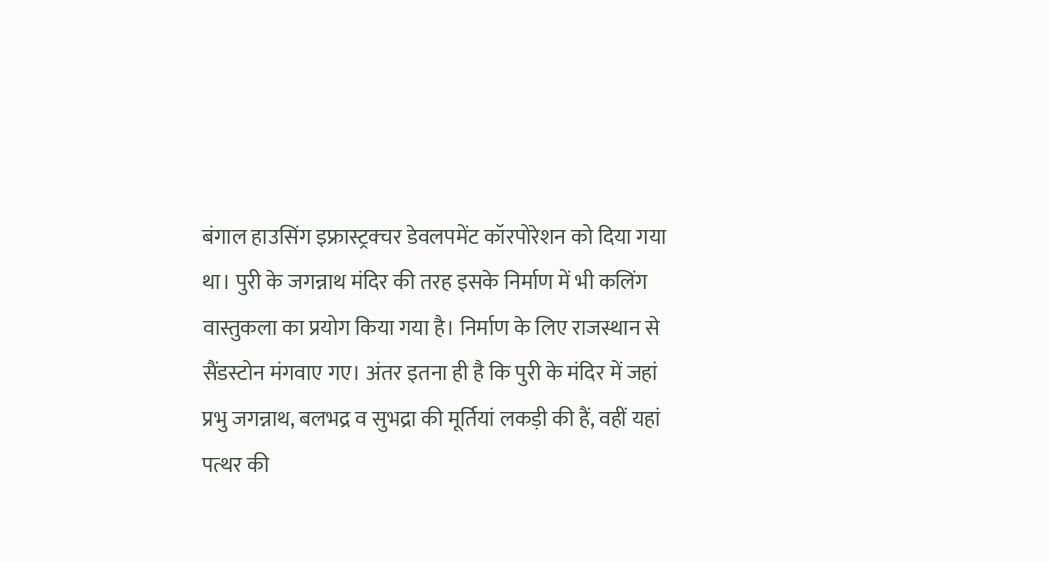बंगाल हाउसिंग इफ्रास्ट्रक्चर डेवलपमेंट कॉरपोरेशन को दिया गया था। पुरी के जगन्नाथ मंदिर की तरह इसके निर्माण में भी कलिंग वास्तुकला का प्रयोग किया गया है। निर्माण के लिए राजस्थान से सैंडस्टोन मंगवाए गए। अंतर इतना ही है कि पुरी के मंदिर में जहां प्रभु जगन्नाथ, बलभद्र व सुभद्रा की मूर्तियां लकड़ी की हैं, वहीं यहां पत्थर की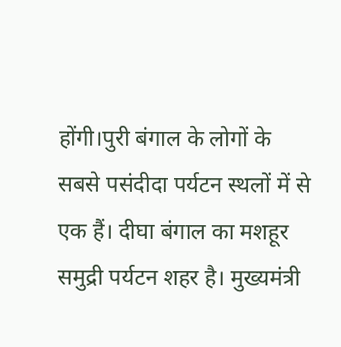होंगी।पुरी बंगाल के लोगों के सबसे पसंदीदा पर्यटन स्थलों में से एक हैं। दीघा बंगाल का मशहूर समुद्री पर्यटन शहर है। मुख्यमंत्री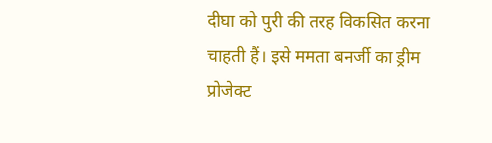दीघा को पुरी की तरह विकसित करना चाहती हैं। इसे ममता बनर्जी का ड्रीम प्रोजेक्ट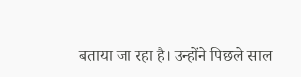बताया जा रहा है। उन्होंने पिछले साल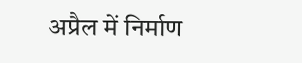अप्रैल में निर्माण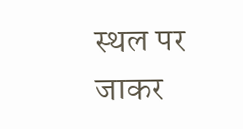स्थल पर जाकर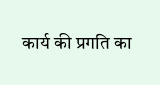कार्य की प्रगति का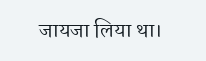जायजा लिया था।